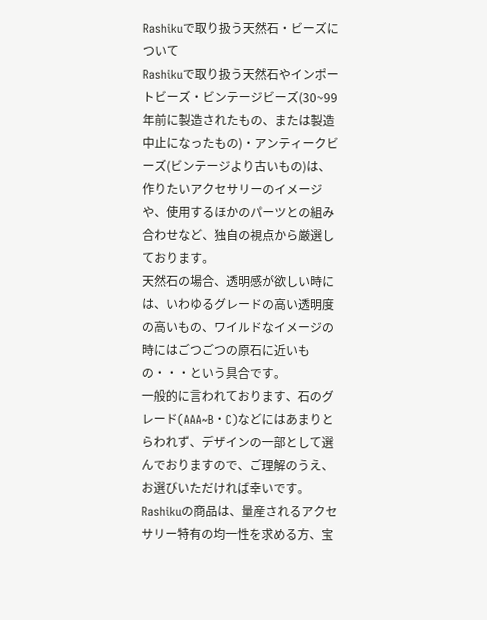Rashikuで取り扱う天然石・ビーズについて
Rashikuで取り扱う天然石やインポートビーズ・ビンテージビーズ(30~99年前に製造されたもの、または製造中止になったもの)・アンティークビーズ(ビンテージより古いもの)は、作りたいアクセサリーのイメージや、使用するほかのパーツとの組み合わせなど、独自の視点から厳選しております。
天然石の場合、透明感が欲しい時には、いわゆるグレードの高い透明度の高いもの、ワイルドなイメージの時にはごつごつの原石に近いもの・・・という具合です。
一般的に言われております、石のグレード(AAA~B・C)などにはあまりとらわれず、デザインの一部として選んでおりますので、ご理解のうえ、お選びいただければ幸いです。
Rashikuの商品は、量産されるアクセサリー特有の均一性を求める方、宝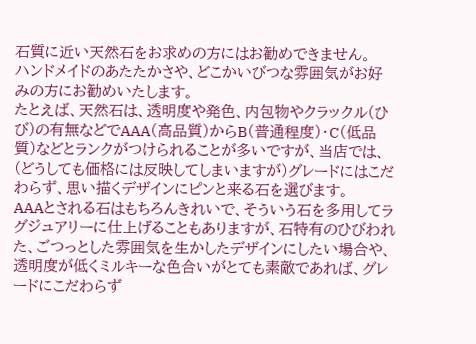石質に近い天然石をお求めの方にはお勧めできません。
ハンドメイドのあたたかさや、どこかいびつな雰囲気がお好みの方にお勧めいたします。
たとえば、天然石は、透明度や発色、内包物やクラックル(ひび)の有無などでAAA(高品質)からB(普通程度)・C(低品質)などとランクがつけられることが多いですが、当店では、(どうしても価格には反映してしまいますが)グレードにはこだわらず、思い描くデザインにピンと来る石を選びます。
AAAとされる石はもちろんきれいで、そういう石を多用してラグジュアリーに仕上げることもありますが、石特有のひびわれた、ごつっとした雰囲気を生かしたデザインにしたい場合や、透明度が低くミルキーな色合いがとても素敵であれば、グレードにこだわらず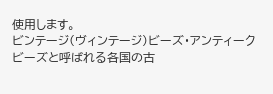使用します。
ビンテージ(ヴィンテージ)ビーズ・アンティークビーズと呼ばれる各国の古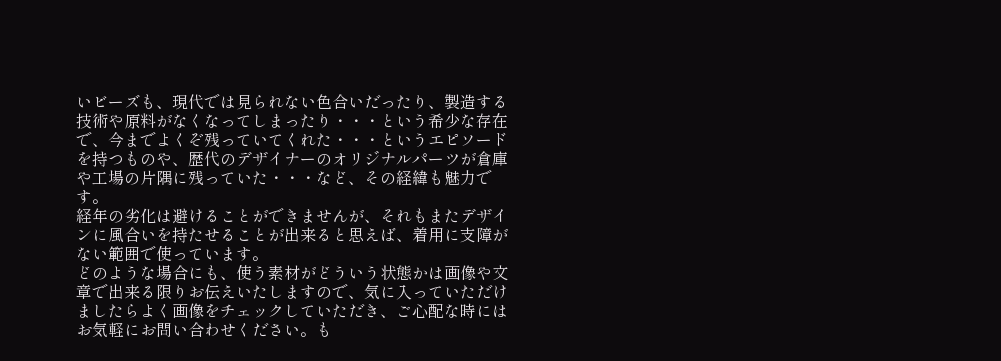いビーズも、現代では見られない色合いだったり、製造する技術や原料がなくなってしまったり・・・という希少な存在で、今までよくぞ残っていてくれた・・・というエピソードを持つものや、歴代のデザイナーのオリジナルパーツが倉庫や工場の片隅に残っていた・・・など、その経緯も魅力です。
経年の劣化は避けることができませんが、それもまたデザインに風合いを持たせることが出来ると思えば、着用に支障がない範囲で使っています。
どのような場合にも、使う素材がどういう状態かは画像や文章で出来る限りお伝えいたしますので、気に入っていただけましたらよく画像をチェックしていただき、ご心配な時にはお気軽にお問い合わせください。も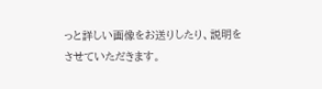っと詳しい画像をお送りしたり、説明をさせていただきます。